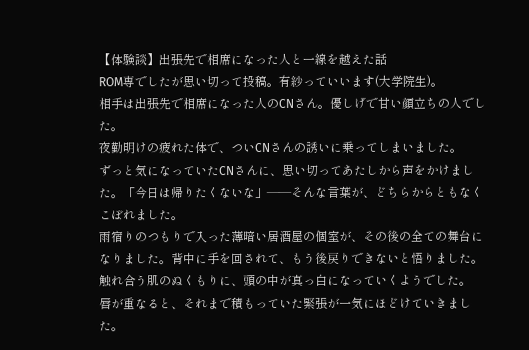【体験談】出張先で相席になった人と一線を越えた話
ROM専でしたが思い切って投稿。有紗っていいます(大学院生)。
相手は出張先で相席になった人のCNさん。優しげで甘い顔立ちの人でした。
夜勤明けの疲れた体で、ついCNさんの誘いに乗ってしまいました。
ずっと気になっていたCNさんに、思い切ってあたしから声をかけました。「今日は帰りたくないな」——そんな言葉が、どちらからともなくこぼれました。
雨宿りのつもりで入った薄暗い居酒屋の個室が、その後の全ての舞台になりました。背中に手を回されて、もう後戻りできないと悟りました。
触れ合う肌のぬくもりに、頭の中が真っ白になっていくようでした。
唇が重なると、それまで積もっていた緊張が一気にほどけていきました。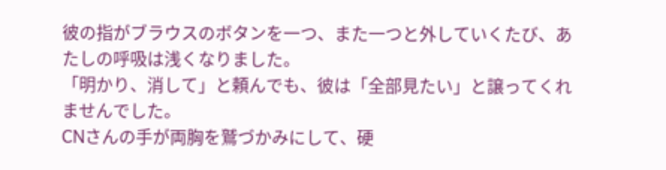彼の指がブラウスのボタンを一つ、また一つと外していくたび、あたしの呼吸は浅くなりました。
「明かり、消して」と頼んでも、彼は「全部見たい」と譲ってくれませんでした。
CNさんの手が両胸を鷲づかみにして、硬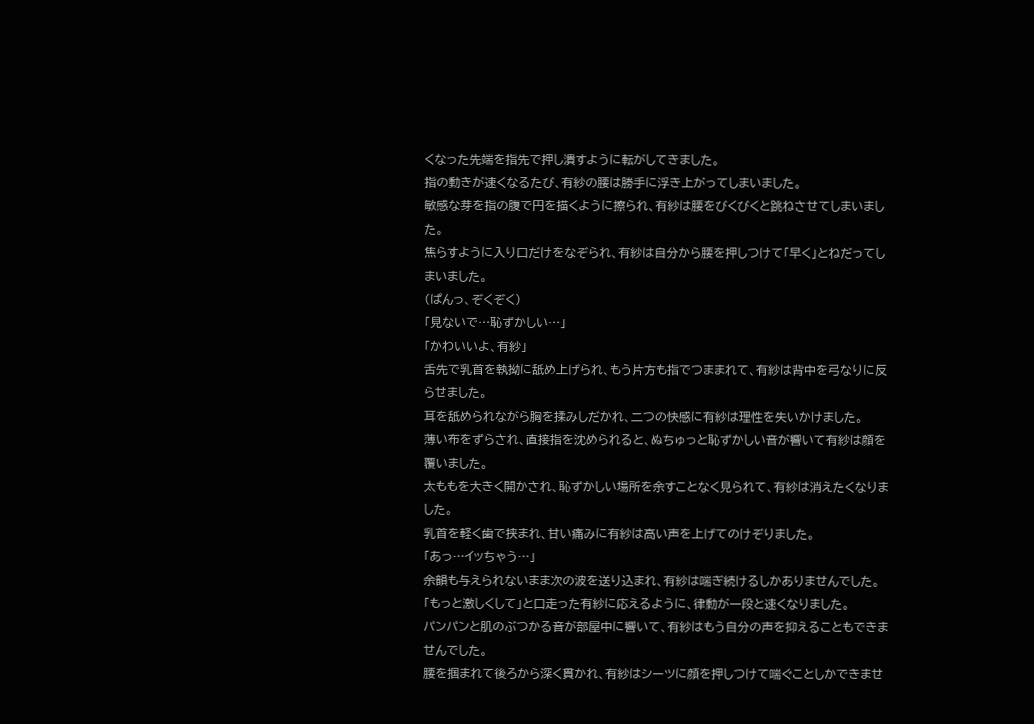くなった先端を指先で押し潰すように転がしてきました。
指の動きが速くなるたび、有紗の腰は勝手に浮き上がってしまいました。
敏感な芽を指の腹で円を描くように擦られ、有紗は腰をびくびくと跳ねさせてしまいました。
焦らすように入り口だけをなぞられ、有紗は自分から腰を押しつけて「早く」とねだってしまいました。
(ぱんっ、ぞくぞく)
「見ないで…恥ずかしい…」
「かわいいよ、有紗」
舌先で乳首を執拗に舐め上げられ、もう片方も指でつままれて、有紗は背中を弓なりに反らせました。
耳を舐められながら胸を揉みしだかれ、二つの快感に有紗は理性を失いかけました。
薄い布をずらされ、直接指を沈められると、ぬちゅっと恥ずかしい音が響いて有紗は顔を覆いました。
太ももを大きく開かされ、恥ずかしい場所を余すことなく見られて、有紗は消えたくなりました。
乳首を軽く歯で挟まれ、甘い痛みに有紗は高い声を上げてのけぞりました。
「あっ…イッちゃう…」
余韻も与えられないまま次の波を送り込まれ、有紗は喘ぎ続けるしかありませんでした。
「もっと激しくして」と口走った有紗に応えるように、律動が一段と速くなりました。
パンパンと肌のぶつかる音が部屋中に響いて、有紗はもう自分の声を抑えることもできませんでした。
腰を掴まれて後ろから深く貫かれ、有紗はシーツに顔を押しつけて喘ぐことしかできませ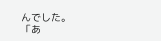んでした。
「あ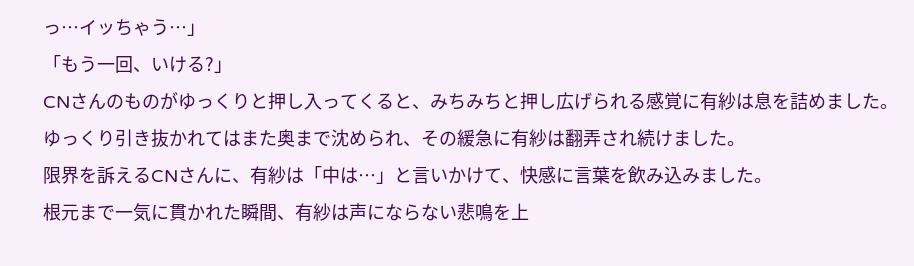っ…イッちゃう…」
「もう一回、いける?」
CNさんのものがゆっくりと押し入ってくると、みちみちと押し広げられる感覚に有紗は息を詰めました。
ゆっくり引き抜かれてはまた奥まで沈められ、その緩急に有紗は翻弄され続けました。
限界を訴えるCNさんに、有紗は「中は…」と言いかけて、快感に言葉を飲み込みました。
根元まで一気に貫かれた瞬間、有紗は声にならない悲鳴を上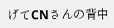げてCNさんの背中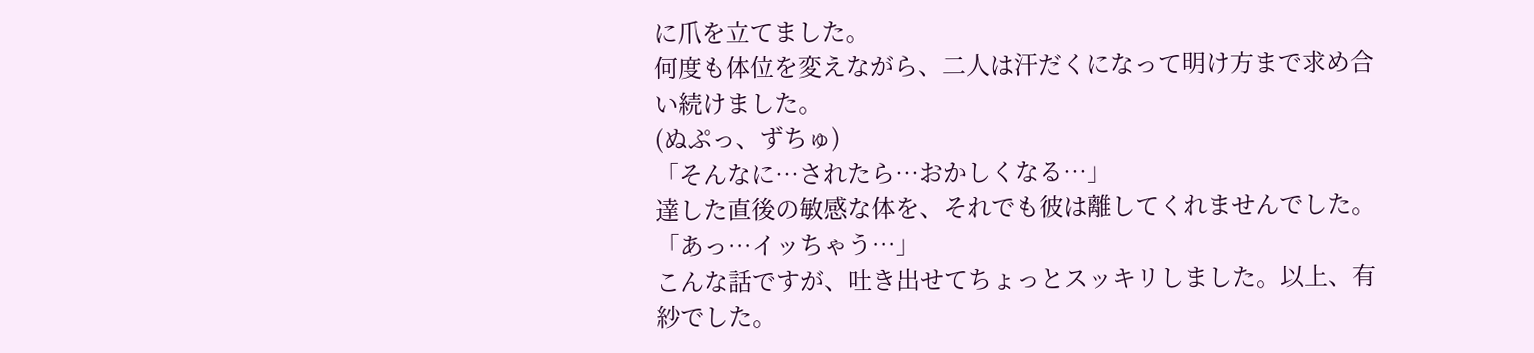に爪を立てました。
何度も体位を変えながら、二人は汗だくになって明け方まで求め合い続けました。
(ぬぷっ、ずちゅ)
「そんなに…されたら…おかしくなる…」
達した直後の敏感な体を、それでも彼は離してくれませんでした。「あっ…イッちゃう…」
こんな話ですが、吐き出せてちょっとスッキリしました。以上、有紗でした。